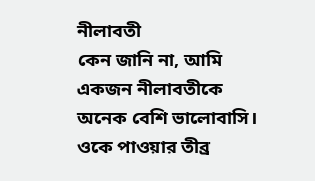নীলাবতী
কেন জানি না, আমি একজন নীলাবতীকে অনেক বেশি ভালোবাসি। ওকে পাওয়ার তীব্র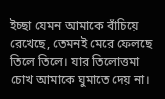ইচ্ছা যেমন আমাকে বাঁচিয়ে রেখেছে, তেমনই মেরে ফেলছে তিলে তিলে। যার তিলোত্তমা চোখ আমাকে ঘুমাতে দেয় না।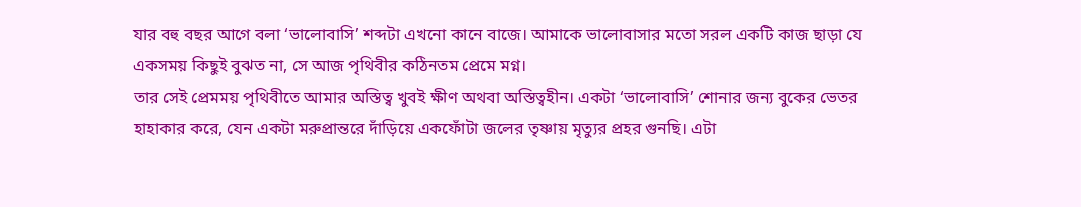যার বহু বছর আগে বলা ‘ভালোবাসি’ শব্দটা এখনো কানে বাজে। আমাকে ভালোবাসার মতো সরল একটি কাজ ছাড়া যে একসময় কিছুই বুঝত না, সে আজ পৃথিবীর কঠিনতম প্রেমে মগ্ন।
তার সেই প্রেমময় পৃথিবীতে আমার অস্তিত্ব খুবই ক্ষীণ অথবা অস্তিত্বহীন। একটা ‘ভালোবাসি’ শোনার জন্য বুকের ভেতর হাহাকার করে, যেন একটা মরুপ্রান্তরে দাঁড়িয়ে একফোঁটা জলের তৃষ্ণায় মৃত্যুর প্রহর গুনছি। এটা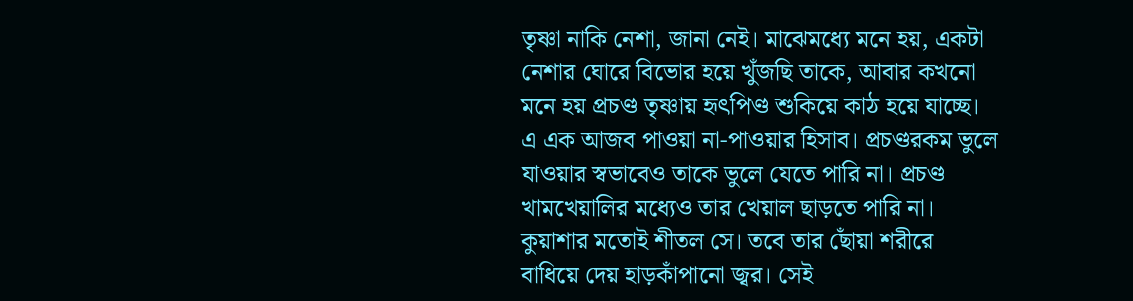তৃষ্ণা নাকি নেশা, জানা নেই। মাঝেমধ্যে মনে হয়, একটা নেশার ঘোরে বিভোর হয়ে খুঁজছি তাকে, আবার কখনো মনে হয় প্রচণ্ড তৃষ্ণায় হৃৎপিণ্ড শুকিয়ে কাঠ হয়ে যাচ্ছে।
এ এক আজব পাওয়া না-পাওয়ার হিসাব। প্রচণ্ডরকম ভুলে যাওয়ার স্বভাবেও তাকে ভুলে যেতে পারি না। প্রচণ্ড খামখেয়ালির মধ্যেও তার খেয়াল ছাড়তে পারি না। কুয়াশার মতোই শীতল সে। তবে তার ছোঁয়া শরীরে বাধিয়ে দেয় হাড়কাঁপানো জ্বর। সেই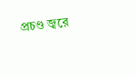প্রচণ্ড জ্বরে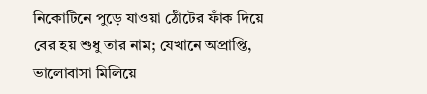নিকোটিনে পুড়ে যাওয়া ঠোঁটের ফাঁক দিয়ে বের হয় শুধু তার নাম; যেখানে অপ্রাপ্তি, ভালোবাসা মিলিয়ে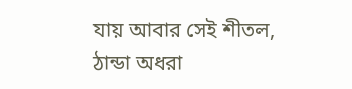যায় আবার সেই শীতল, ঠান্ডা অধরা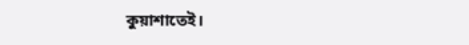কুয়াশাতেই।